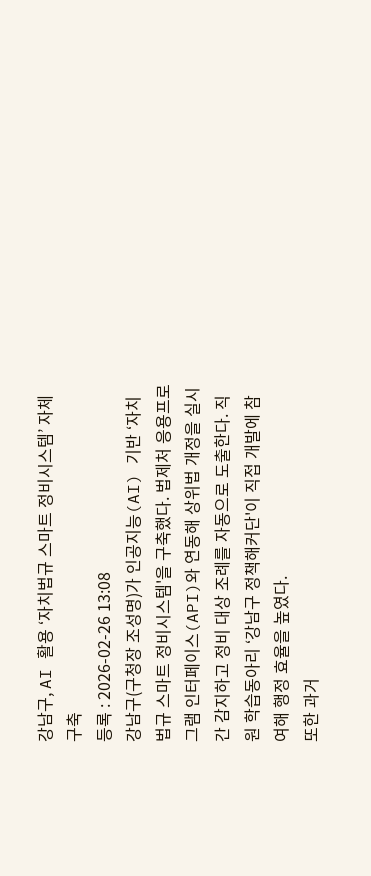강남구, AI 활용 ‘자치법규 스마트 정비시스템’ 자체 구축
등록 : 2026-02-26 13:08
강남구(구청장 조성명)가 인공지능(AI) 기반 ‘자치 법규 스마트 정비시스템'을 구축했다. 법제처 응용프로그램 인터페이스(API)와 연동해 상위법 개정을 실시간 감지하고 정비 대상 조례를 자동으로 도출한다. 직원 학습동아리 ‘강남구 정책해커단'이 직접 개발에 참여해 행정 효율을 높였다.
또한 과거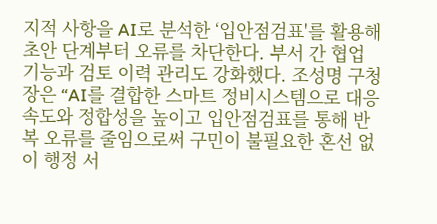지적 사항을 AI로 분석한 ‘입안점검표'를 활용해 초안 단계부터 오류를 차단한다. 부서 간 협업 기능과 검토 이력 관리도 강화했다. 조성명 구청장은 “AI를 결합한 스마트 정비시스템으로 대응 속도와 정합성을 높이고 입안점검표를 통해 반복 오류를 줄임으로써 구민이 불필요한 혼선 없이 행정 서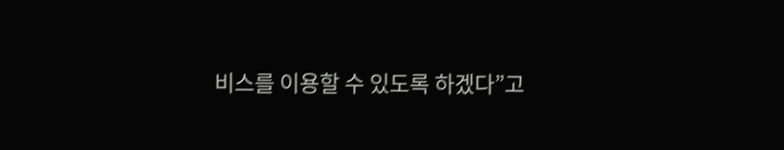비스를 이용할 수 있도록 하겠다”고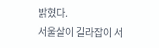밝혔다.
서울살이 길라잡이 서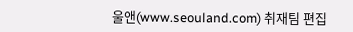울앤(www.seouland.com) 취재팀 편집